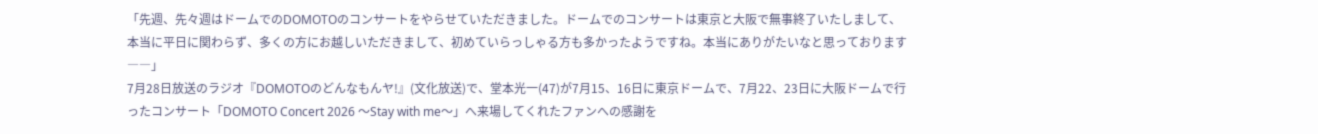「先週、先々週はドームでのDOMOTOのコンサートをやらせていただきました。ドームでのコンサートは東京と大阪で無事終了いたしまして、本当に平日に関わらず、多くの方にお越しいただきまして、初めていらっしゃる方も多かったようですね。本当にありがたいなと思っております――」
7月28日放送のラジオ『DOMOTOのどんなもんヤ!』(文化放送)で、堂本光一(47)が7月15、16日に東京ドームで、7月22、23日に大阪ドームで行ったコンサート「DOMOTO Concert 2026 〜Stay with me〜」へ来場してくれたファンへの感謝を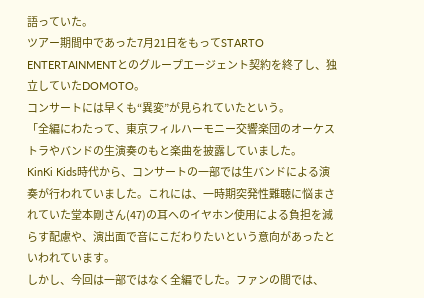語っていた。
ツアー期間中であった7月21日をもってSTARTO ENTERTAINMENTとのグループエージェント契約を終了し、独立していたDOMOTO。
コンサートには早くも“異変”が見られていたという。
「全編にわたって、東京フィルハーモニー交響楽団のオーケストラやバンドの生演奏のもと楽曲を披露していました。
KinKi Kids時代から、コンサートの一部では生バンドによる演奏が行われていました。これには、一時期突発性難聴に悩まされていた堂本剛さん(47)の耳へのイヤホン使用による負担を減らす配慮や、演出面で音にこだわりたいという意向があったといわれています。
しかし、今回は一部ではなく全編でした。ファンの間では、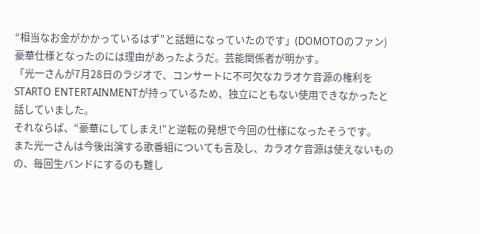“相当なお金がかかっているはず”と話題になっていたのです」(DOMOTOのファン)
豪華仕様となったのには理由があったようだ。芸能関係者が明かす。
「光一さんが7月28日のラジオで、コンサートに不可欠なカラオケ音源の権利をSTARTO ENTERTAINMENTが持っているため、独立にともない使用できなかったと話していました。
それならば、“豪華にしてしまえ!”と逆転の発想で今回の仕様になったそうです。
また光一さんは今後出演する歌番組についても言及し、カラオケ音源は使えないものの、毎回生バンドにするのも難し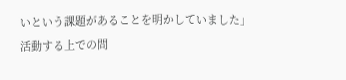いという課題があることを明かしていました」
活動する上での問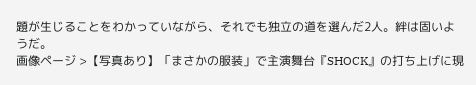題が生じることをわかっていながら、それでも独立の道を選んだ2人。絆は固いようだ。
画像ページ >【写真あり】「まさかの服装」で主演舞台『SHOCK』の打ち上げに現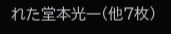れた堂本光一(他7枚)